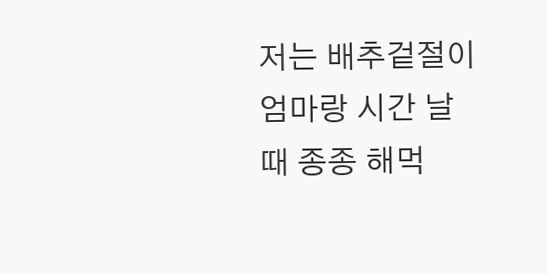저는 배추겉절이 엄마랑 시간 날 때 종종 해먹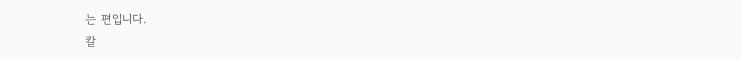는 편입니다.
칼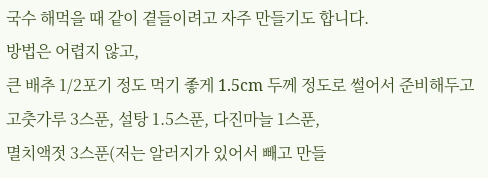국수 해먹을 때 같이 곁들이려고 자주 만들기도 합니다.
방법은 어렵지 않고,
큰 배추 1/2포기 정도 먹기 좋게 1.5cm 두께 정도로 썰어서 준비해두고
고춧가루 3스푼, 설탕 1.5스푼, 다진마늘 1스푼,
멸치액젓 3스푼(저는 알러지가 있어서 빼고 만들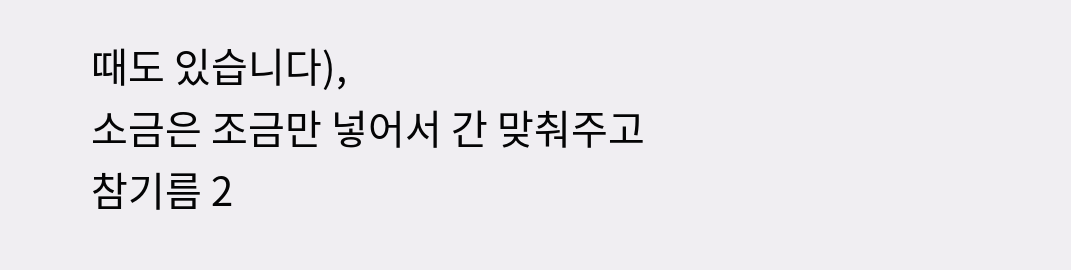때도 있습니다),
소금은 조금만 넣어서 간 맞춰주고
참기름 2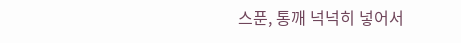스푼, 통깨 넉넉히 넣어서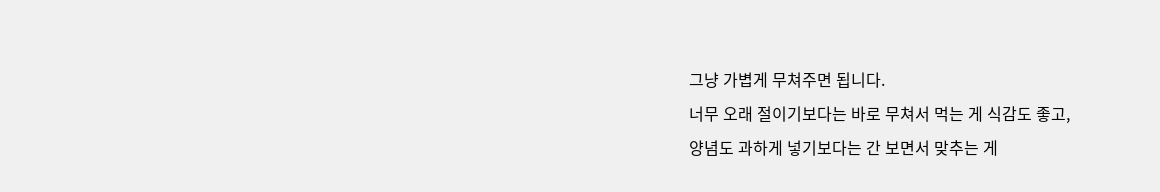그냥 가볍게 무쳐주면 됩니다.
너무 오래 절이기보다는 바로 무쳐서 먹는 게 식감도 좋고,
양념도 과하게 넣기보다는 간 보면서 맞추는 게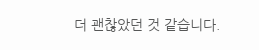더 괜찮았던 것 같습니다.